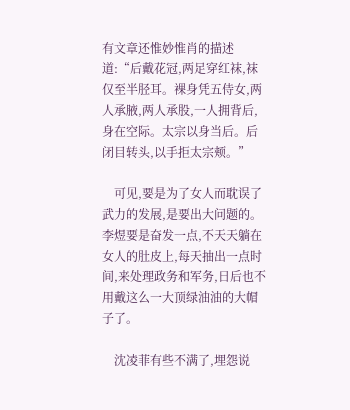有文章还惟妙惟肖的描述道:“后戴花冠,两足穿红袜,袜仅至半胫耳。裸身凭五侍女,两人承腋,两人承股,一人拥背后,身在空际。太宗以身当后。后闭目转头,以手拒太宗颊。”

    可见,要是为了女人而耽误了武力的发展,是要出大问题的。李煜要是奋发一点,不天天躺在女人的肚皮上,每天抽出一点时间,来处理政务和军务,日后也不用戴这么一大顶绿油油的大帽子了。

    沈凌菲有些不满了,埋怨说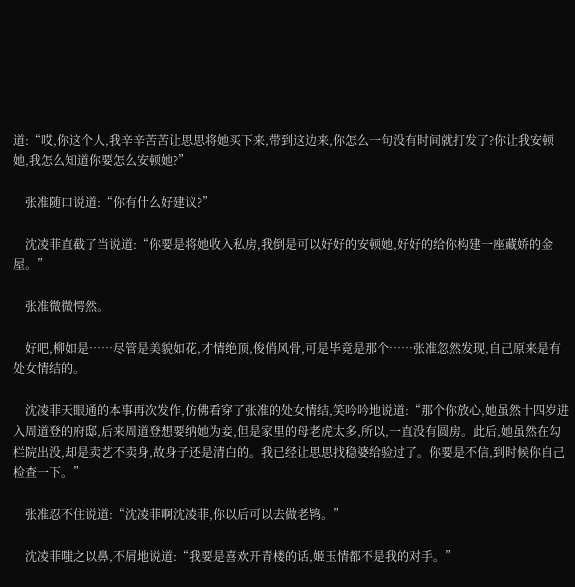道:“哎,你这个人,我辛辛苦苦让思思将她买下来,带到这边来,你怎么一句没有时间就打发了?你让我安顿她,我怎么知道你要怎么安顿她?”

    张准随口说道:“你有什么好建议?”

    沈凌菲直截了当说道:“你要是将她收入私房,我倒是可以好好的安顿她,好好的给你构建一座藏娇的金屋。”

    张准微微愕然。

    好吧,柳如是……尽管是美貌如花,才情绝顶,俊俏风骨,可是毕竟是那个……张准忽然发现,自己原来是有处女情结的。

    沈凌菲天眼通的本事再次发作,仿佛看穿了张准的处女情结,笑吟吟地说道:“那个你放心,她虽然十四岁进入周道登的府邸,后来周道登想要纳她为妾,但是家里的母老虎太多,所以,一直没有圆房。此后,她虽然在勾栏院出没,却是卖艺不卖身,故身子还是清白的。我已经让思思找稳婆给验过了。你要是不信,到时候你自己检查一下。”

    张准忍不住说道:“沈凌菲啊沈凌菲,你以后可以去做老鸨。”

    沈凌菲嗤之以鼻,不屑地说道:“我要是喜欢开青楼的话,姬玉情都不是我的对手。”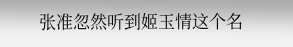张准忽然听到姬玉情这个名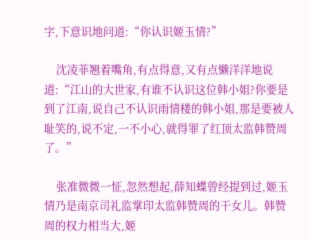字,下意识地问道:“你认识姬玉情?”

    沈凌菲翘着嘴角,有点得意,又有点懒洋洋地说道:“江山的大世家,有谁不认识这位韩小姐?你要是到了江南,说自己不认识雨情楼的韩小姐,那是要被人耻笑的,说不定,一不小心,就得罪了红顶太监韩赞周了。”

    张准微微一怔,忽然想起,薛知蝶曾经提到过,姬玉情乃是南京司礼监掌印太监韩赞周的干女儿。韩赞周的权力相当大,姬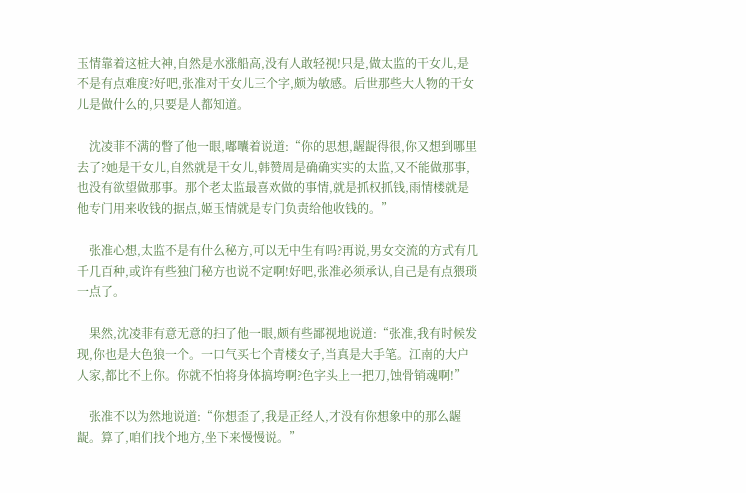玉情靠着这桩大神,自然是水涨船高,没有人敢轻视!只是,做太监的干女儿,是不是有点难度?好吧,张准对干女儿三个字,颇为敏感。后世那些大人物的干女儿是做什么的,只要是人都知道。

    沈凌菲不满的瞥了他一眼,嘟囔着说道:“你的思想,龌龊得很,你又想到哪里去了?她是干女儿,自然就是干女儿,韩赞周是确确实实的太监,又不能做那事,也没有欲望做那事。那个老太监最喜欢做的事情,就是抓权抓钱,雨情楼就是他专门用来收钱的据点,姬玉情就是专门负责给他收钱的。”

    张准心想,太监不是有什么秘方,可以无中生有吗?再说,男女交流的方式有几千几百种,或许有些独门秘方也说不定啊!好吧,张准必须承认,自己是有点猥琐一点了。

    果然,沈凌菲有意无意的扫了他一眼,颇有些鄙视地说道:“张准,我有时候发现,你也是大色狼一个。一口气买七个青楼女子,当真是大手笔。江南的大户人家,都比不上你。你就不怕将身体搞垮啊?色字头上一把刀,蚀骨销魂啊!”

    张准不以为然地说道:“你想歪了,我是正经人,才没有你想象中的那么龌龊。算了,咱们找个地方,坐下来慢慢说。”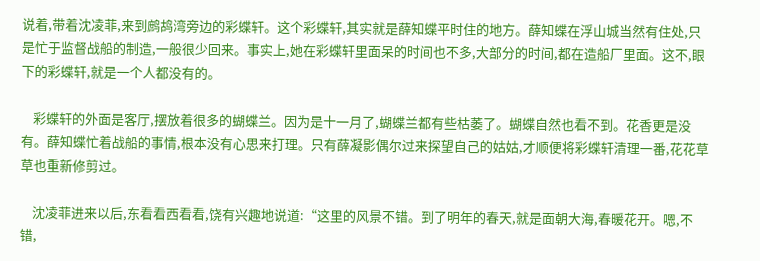说着,带着沈凌菲,来到鹧鸪湾旁边的彩蝶轩。这个彩蝶轩,其实就是薛知蝶平时住的地方。薛知蝶在浮山城当然有住处,只是忙于监督战船的制造,一般很少回来。事实上,她在彩蝶轩里面呆的时间也不多,大部分的时间,都在造船厂里面。这不,眼下的彩蝶轩,就是一个人都没有的。

    彩蝶轩的外面是客厅,摆放着很多的蝴蝶兰。因为是十一月了,蝴蝶兰都有些枯萎了。蝴蝶自然也看不到。花香更是没有。薛知蝶忙着战船的事情,根本没有心思来打理。只有薛凝影偶尔过来探望自己的姑姑,才顺便将彩蝶轩清理一番,花花草草也重新修剪过。

    沈凌菲进来以后,东看看西看看,饶有兴趣地说道:“这里的风景不错。到了明年的春天,就是面朝大海,春暖花开。嗯,不错,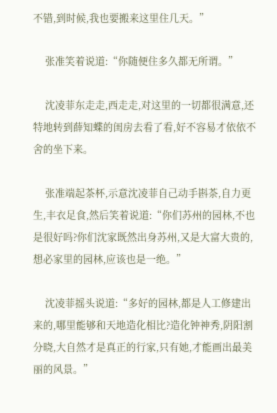不错,到时候,我也要搬来这里住几天。”

    张准笑着说道:“你随便住多久都无所谓。”

    沈凌菲东走走,西走走,对这里的一切都很满意,还特地转到薛知蝶的闺房去看了看,好不容易才依依不舍的坐下来。

    张准端起茶杯,示意沈凌菲自己动手斟茶,自力更生,丰衣足食,然后笑着说道:“你们苏州的园林,不也是很好吗?你们沈家既然出身苏州,又是大富大贵的,想必家里的园林,应该也是一绝。”

    沈凌菲摇头说道:“多好的园林,都是人工修建出来的,哪里能够和天地造化相比?造化钟神秀,阴阳割分晓,大自然才是真正的行家,只有她,才能画出最美丽的风景。”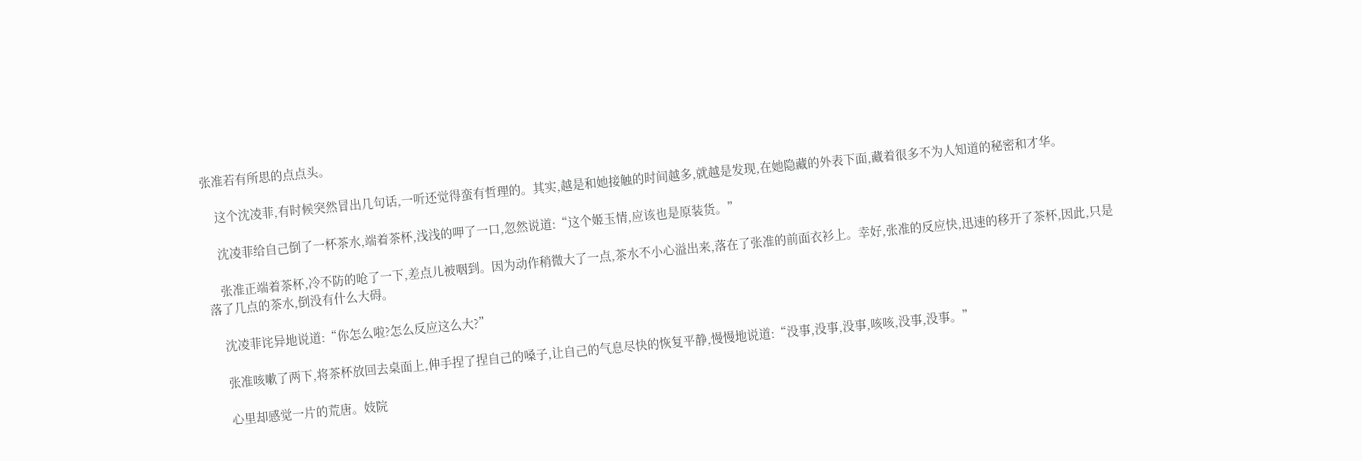张准若有所思的点点头。

    这个沈凌菲,有时候突然冒出几句话,一听还觉得蛮有哲理的。其实,越是和她接触的时间越多,就越是发现,在她隐藏的外表下面,藏着很多不为人知道的秘密和才华。

    沈凌菲给自己倒了一杯茶水,端着茶杯,浅浅的呷了一口,忽然说道:“这个姬玉情,应该也是原装货。”

    张准正端着茶杯,冷不防的呛了一下,差点儿被咽到。因为动作稍微大了一点,茶水不小心溢出来,落在了张准的前面衣衫上。幸好,张准的反应快,迅速的移开了茶杯,因此,只是落了几点的茶水,倒没有什么大碍。

    沈凌菲诧异地说道:“你怎么啦?怎么反应这么大?”

    张准咳嗽了两下,将茶杯放回去桌面上,伸手捏了捏自己的嗓子,让自己的气息尽快的恢复平静,慢慢地说道:“没事,没事,没事,咳咳,没事,没事。”

    心里却感觉一片的荒唐。妓院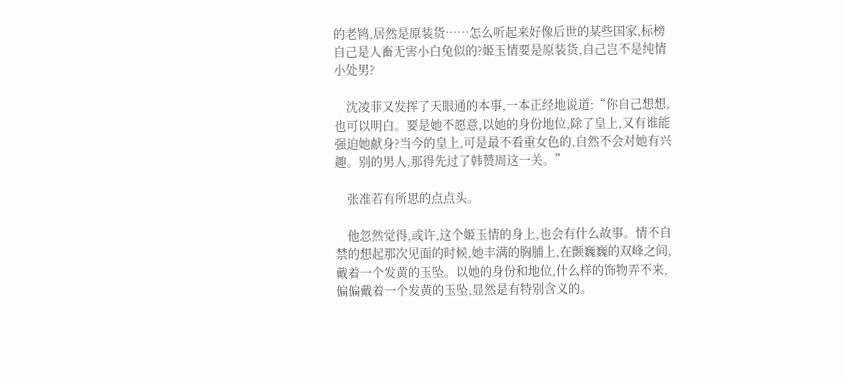的老鸨,居然是原装货……怎么听起来好像后世的某些国家,标榜自己是人畜无害小白兔似的?姬玉情要是原装货,自己岂不是纯情小处男?

    沈凌菲又发挥了天眼通的本事,一本正经地说道:“你自己想想,也可以明白。要是她不愿意,以她的身份地位,除了皇上,又有谁能强迫她献身?当今的皇上,可是最不看重女色的,自然不会对她有兴趣。别的男人,那得先过了韩赞周这一关。”

    张准若有所思的点点头。

    他忽然觉得,或许,这个姬玉情的身上,也会有什么故事。情不自禁的想起那次见面的时候,她丰满的胸脯上,在颤巍巍的双峰之间,戴着一个发黄的玉坠。以她的身份和地位,什么样的饰物弄不来,偏偏戴着一个发黄的玉坠,显然是有特别含义的。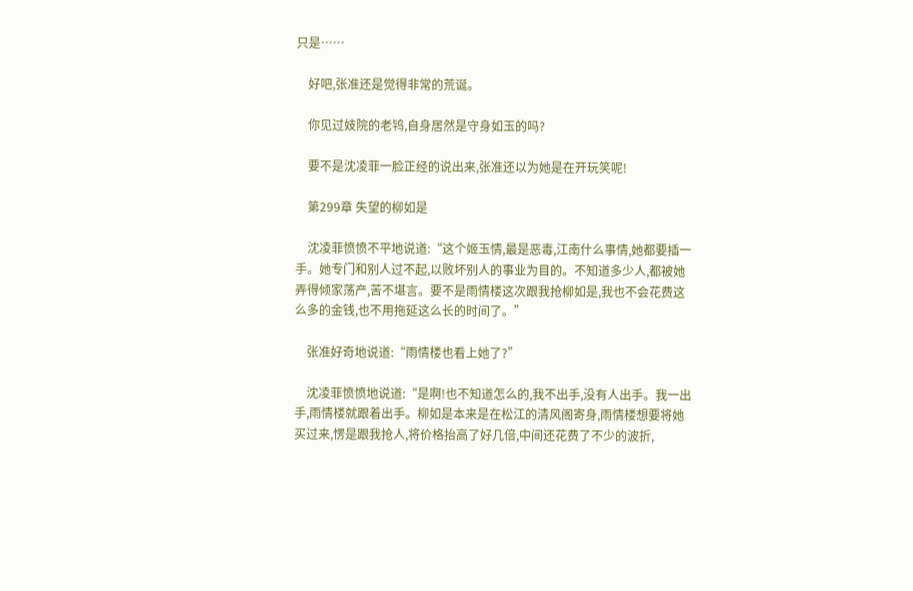只是……

    好吧,张准还是觉得非常的荒诞。

    你见过妓院的老鸨,自身居然是守身如玉的吗?

    要不是沈凌菲一脸正经的说出来,张准还以为她是在开玩笑呢!

    第299章 失望的柳如是

    沈凌菲愤愤不平地说道:“这个姬玉情,最是恶毒,江南什么事情,她都要插一手。她专门和别人过不起,以败坏别人的事业为目的。不知道多少人,都被她弄得倾家荡产,苦不堪言。要不是雨情楼这次跟我抢柳如是,我也不会花费这么多的金钱,也不用拖延这么长的时间了。”

    张准好奇地说道:“雨情楼也看上她了?”

    沈凌菲愤愤地说道:“是啊!也不知道怎么的,我不出手,没有人出手。我一出手,雨情楼就跟着出手。柳如是本来是在松江的清风阁寄身,雨情楼想要将她买过来,愣是跟我抢人,将价格抬高了好几倍,中间还花费了不少的波折,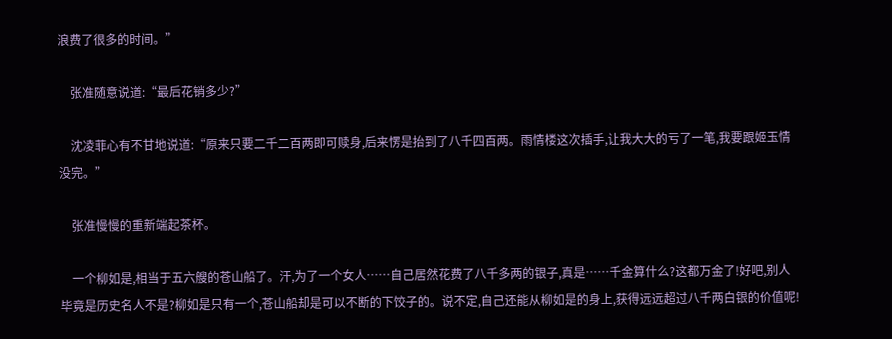浪费了很多的时间。”

    张准随意说道:“最后花销多少?”

    沈凌菲心有不甘地说道:“原来只要二千二百两即可赎身,后来愣是抬到了八千四百两。雨情楼这次插手,让我大大的亏了一笔,我要跟姬玉情没完。”

    张准慢慢的重新端起茶杯。

    一个柳如是,相当于五六艘的苍山船了。汗,为了一个女人……自己居然花费了八千多两的银子,真是……千金算什么?这都万金了!好吧,别人毕竟是历史名人不是?柳如是只有一个,苍山船却是可以不断的下饺子的。说不定,自己还能从柳如是的身上,获得远远超过八千两白银的价值呢!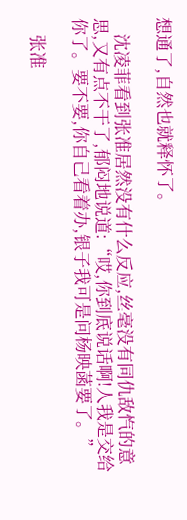想通了,自然也就释怀了。

    沈凌菲看到张准居然没有什么反应,丝毫没有同仇敌忾的意思,又有点不干了,郁闷地说道:“哎,你到底说话啊!人我是交给你了。要不要,你自己看着办,银子我可是问杨映菡要了。”

    张准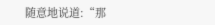随意地说道:“那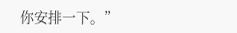你安排一下。”